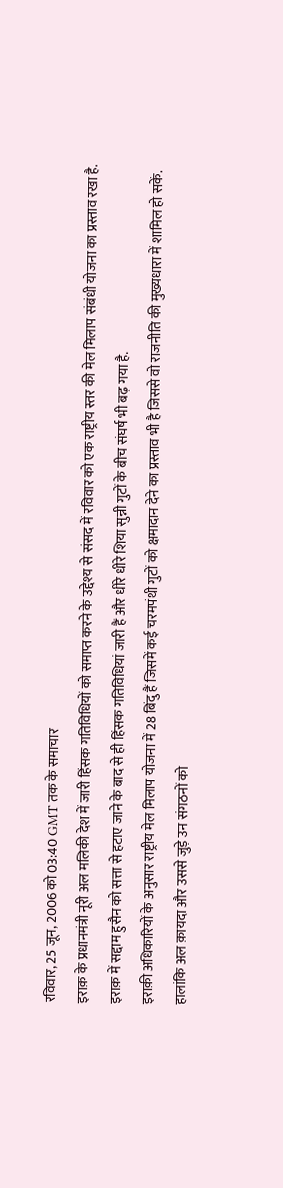रविवार, 25 जून, 2006 को 03:40 GMT तक के समाचार
इराक़ के प्रधानमंत्री नूरी अल मलिकी देश में जारी हिंसक गतिविधियों को समाप्त करने के उद्देश्य से संसद में रविवार को एक राष्ट्रीय स्तर की मेल मिलाप संबंधी योजना का प्रस्ताव रखा है.
इराक़ में सद्दाम हुसैन को सत्ता से हटाए जाने के बाद से ही हिंसक गतिविधियां जारी हैं और धीरे धीरे शिया सुन्नी गुटों के बीच संघर्ष भी बढ़ गया है.
इराक़ी अधिकारियों के अनुसार राष्ट्रीय मेल मिलाप योजना में 28 बिंदु हैं जिसमें कई चरमपंथी गुटों को क्षमादान देने का प्रस्ताव भी है जिससे वो राजनीति की मुख्यधारा में शामिल हो सकें.
हालांकि अल क़ायदा और उससे जुड़े उन संगठनों को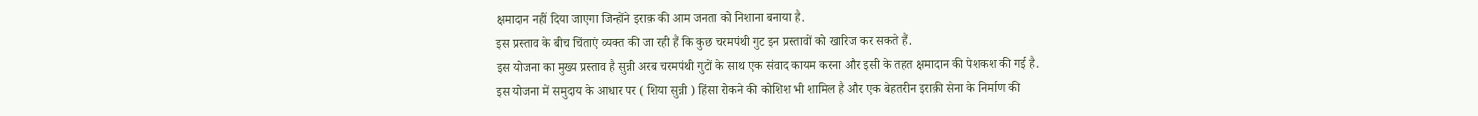क्षमादान नहीं दिया जाएगा जिन्होंने इराक़ की आम जनता को निशाना बनाया है.
इस प्रस्ताव के बीच चिंताएं व्यक्त की जा रही हैं कि कुछ चरमपंथी गुट इन प्रस्तावों को खारिज कर सकते हैं.
इस योजना का मुख्य प्रस्ताव है सुन्नी अरब चरमपंथी गुटों के साथ एक संवाद कायम करना और इसी के तहत क्षमादान की पेशकश की गई है.
इस योजना में समुदाय के आधार पर ( शिया सुन्नी ) हिंसा रोकने की कोशिश भी शामिल है और एक बेहतरीन इराक़ी सेना के निर्माण की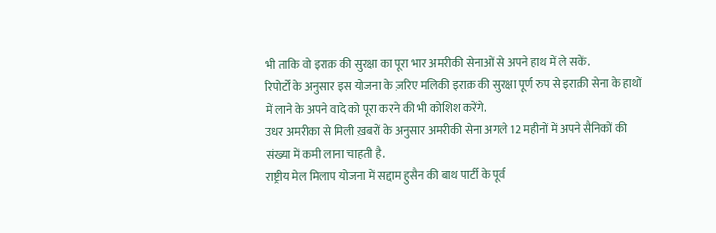भी ताकि वो इराक़ की सुरक्षा का पूरा भार अमरीकी सेनाओं से अपने हाथ में ले सकें.
रिपोर्टों के अनुसार इस योजना के ज़रिए मलिकी इराक़ की सुरक्षा पूर्ण रुप से इराक़ी सेना के हाथों में लाने के अपने वादे को पूरा करने की भी कोशिश करेंगे.
उधर अमरीका से मिली ख़बरों के अनुसार अमरीकी सेना अगले 12 महीनों में अपने सैनिकों की संख्या में कमी लाना चाहती है.
राष्ट्रीय मेल मिलाप योजना में सद्दाम हुसैन की बाथ पार्टी के पूर्व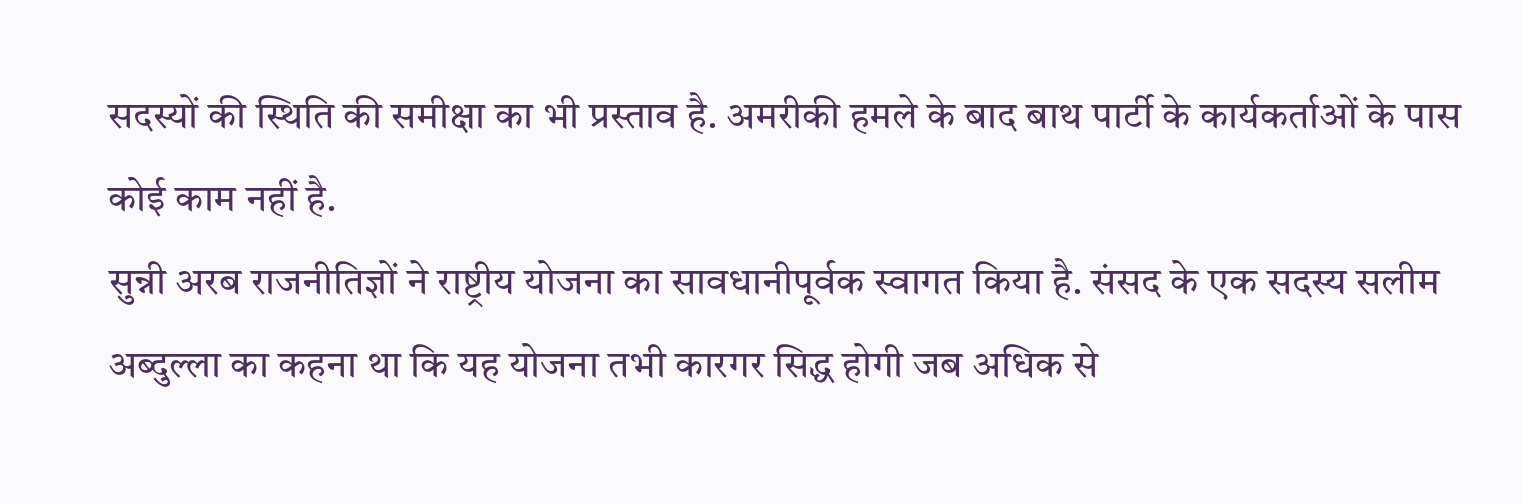सदस्यों की स्थिति की समीक्षा का भी प्रस्ताव है. अमरीकी हमले के बाद बाथ पार्टी के कार्यकर्ताओं के पास कोई काम नहीं है.
सुन्नी अरब राजनीतिज्ञों ने राष्ट्रीय योजना का सावधानीपूर्वक स्वागत किया है. संसद के एक सदस्य सलीम अब्दुल्ला का कहना था कि यह योजना तभी कारगर सिद्ध होगी जब अधिक से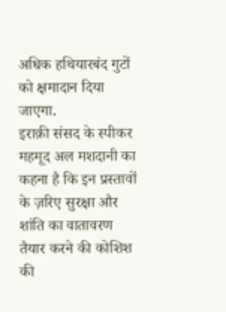अधिक हथियारबंद गुटों को क्षमादान दिया जाएगा.
इराक़ी संसद के स्पीकर महमूद अल मशदानी का कहना है कि इन प्रस्तावों के ज़रिए सुरक्षा और शांति का वातावरण तैयार करने की कोशिश की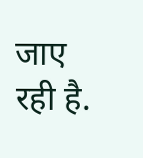जाए रही है.